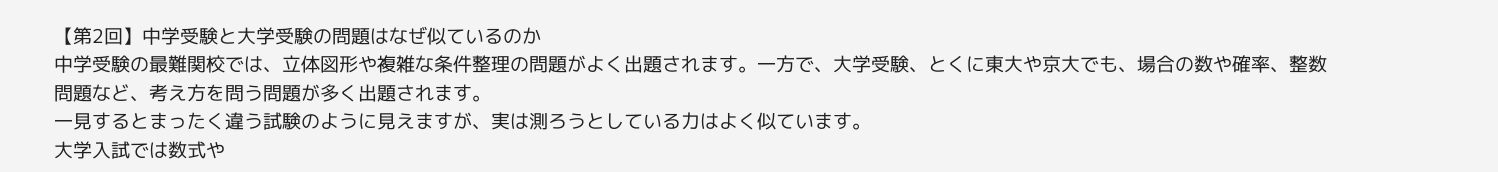【第2回】中学受験と大学受験の問題はなぜ似ているのか
中学受験の最難関校では、立体図形や複雑な条件整理の問題がよく出題されます。一方で、大学受験、とくに東大や京大でも、場合の数や確率、整数問題など、考え方を問う問題が多く出題されます。
一見するとまったく違う試験のように見えますが、実は測ろうとしている力はよく似ています。
大学入試では数式や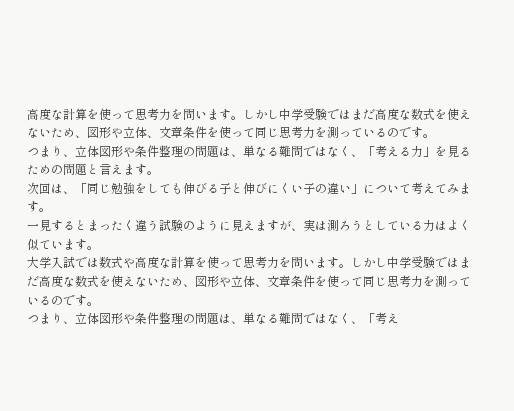高度な計算を使って思考力を問います。しかし中学受験ではまだ高度な数式を使えないため、図形や立体、文章条件を使って同じ思考力を測っているのです。
つまり、立体図形や条件整理の問題は、単なる難問ではなく、「考える力」を見るための問題と言えます。
次回は、「同じ勉強をしても伸びる子と伸びにくい子の違い」について考えてみます。
一見するとまったく違う試験のように見えますが、実は測ろうとしている力はよく似ています。
大学入試では数式や高度な計算を使って思考力を問います。しかし中学受験ではまだ高度な数式を使えないため、図形や立体、文章条件を使って同じ思考力を測っているのです。
つまり、立体図形や条件整理の問題は、単なる難問ではなく、「考え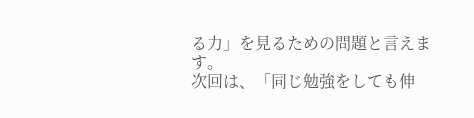る力」を見るための問題と言えます。
次回は、「同じ勉強をしても伸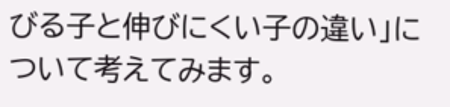びる子と伸びにくい子の違い」について考えてみます。